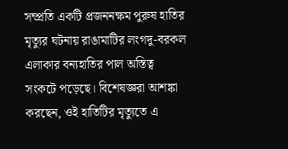সম্প্রতি একটি প্রজননক্ষম পুরুষ হাতির মৃত্যুর ঘটনায় রাঙামাটির লংগদু-বরকল এলাকার বন্যহাতির পাল অস্তিত্ব সংকটে পড়েছে। বিশেষজ্ঞরা আশঙ্কা করছেন, ওই হাতিটির মৃত্যুতে এ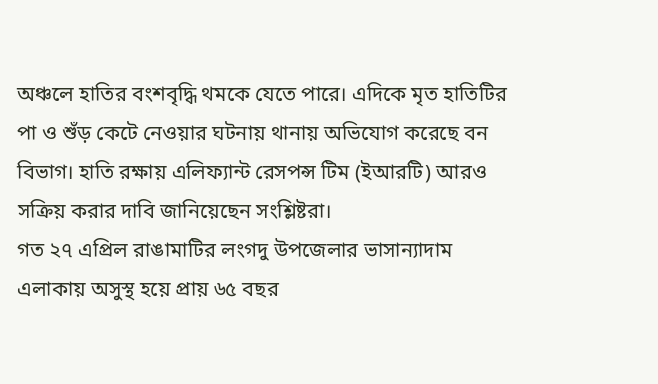অঞ্চলে হাতির বংশবৃদ্ধি থমকে যেতে পারে। এদিকে মৃত হাতিটির পা ও শুঁড় কেটে নেওয়ার ঘটনায় থানায় অভিযোগ করেছে বন বিভাগ। হাতি রক্ষায় এলিফ্যান্ট রেসপন্স টিম (ইআরটি) আরও সক্রিয় করার দাবি জানিয়েছেন সংশ্লিষ্টরা।
গত ২৭ এপ্রিল রাঙামাটির লংগদু উপজেলার ভাসান্যাদাম এলাকায় অসুস্থ হয়ে প্রায় ৬৫ বছর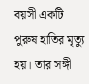বয়সী একটি পুরুষ হাতির মৃত্যু হয়। তার সঙ্গী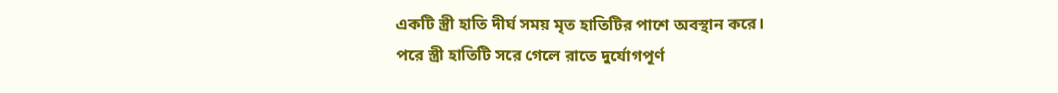একটি স্ত্রী হাতি দীর্ঘ সময় মৃত হাতিটির পাশে অবস্থান করে।
পরে স্ত্রী হাতিটি সরে গেলে রাতে দুর্যোগপূর্ণ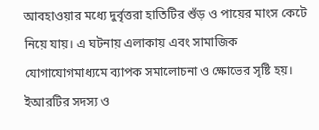আবহাওয়ার মধ্যে দুর্বৃত্তরা হাতিটির শুঁড় ও পায়ের মাংস কেটে নিয়ে যায়। এ ঘটনায় এলাকায় এবং সামাজিক যোগাযোগমাধ্যমে ব্যাপক সমালোচনা ও ক্ষোভের সৃষ্টি হয়।
ইআরটির সদস্য ও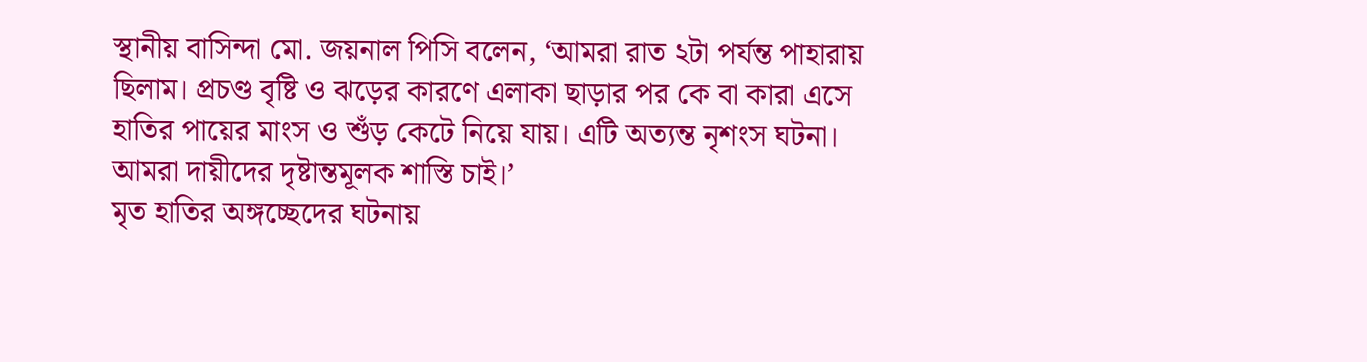স্থানীয় বাসিন্দা মো. জয়নাল পিসি বলেন, ‘আমরা রাত ২টা পর্যন্ত পাহারায় ছিলাম। প্রচণ্ড বৃষ্টি ও ঝড়ের কারণে এলাকা ছাড়ার পর কে বা কারা এসে হাতির পায়ের মাংস ও শুঁড় কেটে নিয়ে যায়। এটি অত্যন্ত নৃশংস ঘটনা। আমরা দায়ীদের দৃষ্টান্তমূলক শাস্তি চাই।’
মৃত হাতির অঙ্গচ্ছেদের ঘটনায়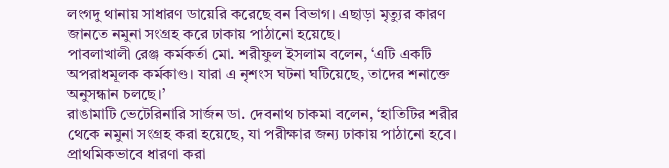লংগদু থানায় সাধারণ ডায়েরি করেছে বন বিভাগ। এছাড়া মৃত্যুর কারণ জানতে নমুনা সংগ্রহ করে ঢাকায় পাঠানো হয়েছে।
পাবলাখালী রেঞ্জ কর্মকর্তা মো. শরীফুল ইসলাম বলেন, ‘এটি একটি অপরাধমূলক কর্মকাণ্ড। যারা এ নৃশংস ঘটনা ঘটিয়েছে, তাদের শনাক্তে অনুসন্ধান চলছে।’
রাঙামাটি ভেটেরিনারি সার্জন ডা. দেবনাথ চাকমা বলেন, ‘হাতিটির শরীর থেকে নমুনা সংগ্রহ করা হয়েছে, যা পরীক্ষার জন্য ঢাকায় পাঠানো হবে। প্রাথমিকভাবে ধারণা করা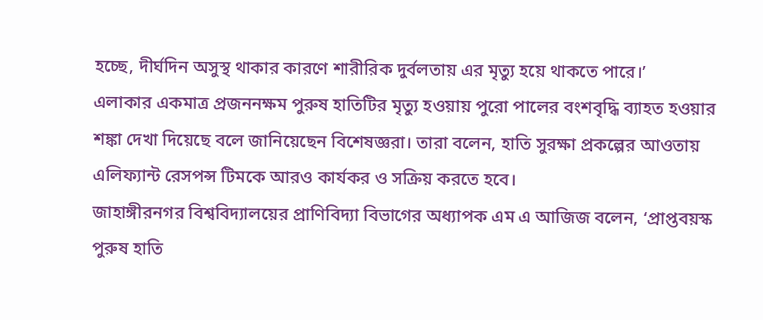হচ্ছে, দীর্ঘদিন অসুস্থ থাকার কারণে শারীরিক দুর্বলতায় এর মৃত্যু হয়ে থাকতে পারে।’
এলাকার একমাত্র প্রজননক্ষম পুরুষ হাতিটির মৃত্যু হওয়ায় পুরো পালের বংশবৃদ্ধি ব্যাহত হওয়ার শঙ্কা দেখা দিয়েছে বলে জানিয়েছেন বিশেষজ্ঞরা। তারা বলেন, হাতি সুরক্ষা প্রকল্পের আওতায় এলিফ্যান্ট রেসপন্স টিমকে আরও কার্যকর ও সক্রিয় করতে হবে।
জাহাঙ্গীরনগর বিশ্ববিদ্যালয়ের প্রাণিবিদ্যা বিভাগের অধ্যাপক এম এ আজিজ বলেন, ‘প্রাপ্তবয়স্ক পুরুষ হাতি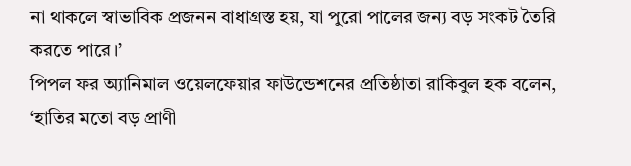না থাকলে স্বাভাবিক প্রজনন বাধাগ্রস্ত হয়, যা পুরো পালের জন্য বড় সংকট তৈরি করতে পারে।’
পিপল ফর অ্যানিমাল ওয়েলফেয়ার ফাউন্ডেশনের প্রতিষ্ঠাতা রাকিবুল হক বলেন, ‘হাতির মতো বড় প্রাণী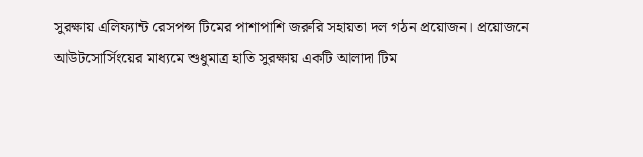সুরক্ষায় এলিফ্যান্ট রেসপন্স টিমের পাশাপাশি জরুরি সহায়তা দল গঠন প্রয়োজন। প্রয়োজনে আউটসোর্সিংয়ের মাধ্যমে শুধুমাত্র হাতি সুরক্ষায় একটি আলাদা টিম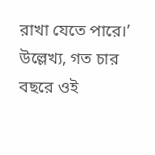রাখা যেতে পারে।’
উল্লেখ্য, গত চার বছরে ওই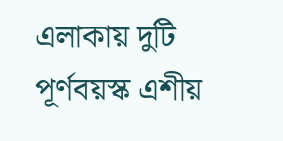এলাকায় দুটি পূর্ণবয়স্ক এশীয়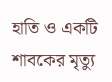হাতি ও একটি শাবকের মৃত্যু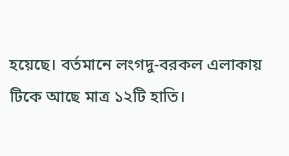হয়েছে। বর্তমানে লংগদু-বরকল এলাকায় টিকে আছে মাত্র ১২টি হাতি।